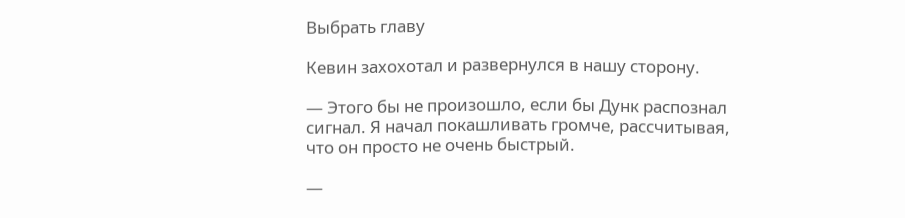Выбрать главу

Кевин захохотал и развернулся в нашу сторону.

— Этого бы не произошло, если бы Дунк распознал сигнал. Я начал покашливать громче, рассчитывая, что он просто не очень быстрый.

—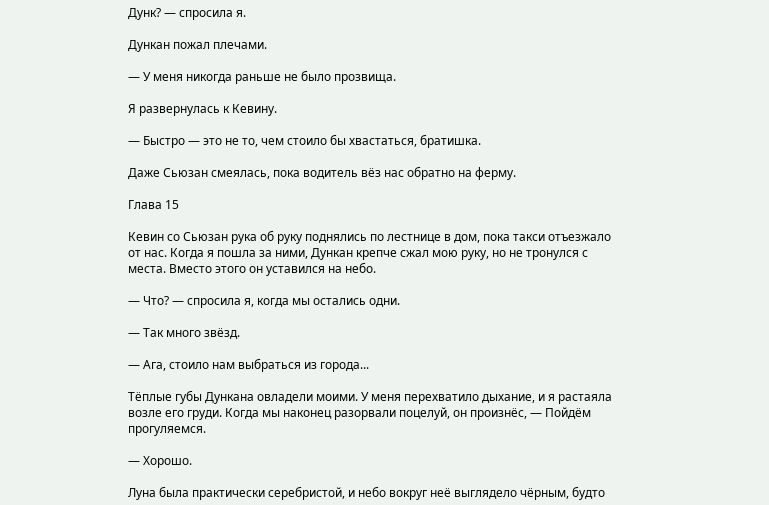Дунк? — спросила я.

Дункан пожал плечами.

— У меня никогда раньше не было прозвища.

Я развернулась к Кевину.

— Быстро — это не то, чем стоило бы хвастаться, братишка.

Даже Сьюзан смеялась, пока водитель вёз нас обратно на ферму.

Глава 15

Кевин со Сьюзан рука об руку поднялись по лестнице в дом, пока такси отъезжало от нас. Когда я пошла за ними, Дункан крепче сжал мою руку, но не тронулся с места. Вместо этого он уставился на небо.

— Что? — спросила я, когда мы остались одни.

— Так много звёзд.

— Ага, стоило нам выбраться из города...

Тёплые губы Дункана овладели моими. У меня перехватило дыхание, и я растаяла возле его груди. Когда мы наконец разорвали поцелуй, он произнёс, — Пойдём прогуляемся.

— Хорошо.

Луна была практически серебристой, и небо вокруг неё выглядело чёрным, будто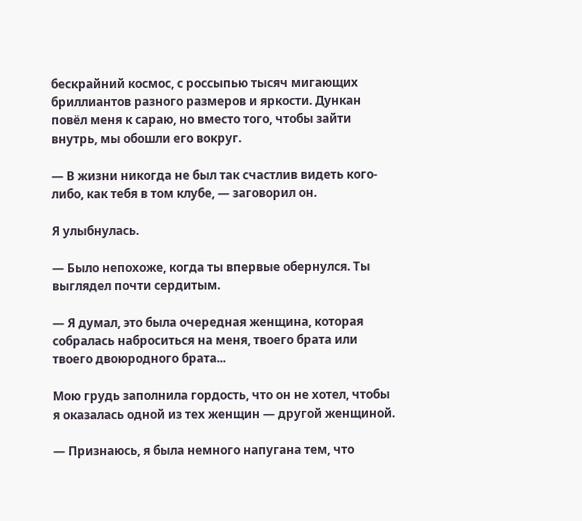бескрайний космос, с россыпью тысяч мигающих бриллиантов разного размеров и яркости. Дункан повёл меня к сараю, но вместо того, чтобы зайти внутрь, мы обошли его вокруг.

— В жизни никогда не был так счастлив видеть кого-либо, как тебя в том клубе, — заговорил он.

Я улыбнулась.

— Было непохоже, когда ты впервые обернулся. Ты выглядел почти сердитым.

— Я думал, это была очередная женщина, которая собралась наброситься на меня, твоего брата или твоего двоюродного брата...

Мою грудь заполнила гордость, что он не хотел, чтобы я оказалась одной из тех женщин — другой женщиной.

— Признаюсь, я была немного напугана тем, что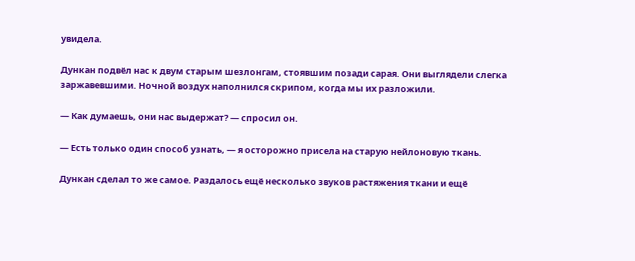увидела.

Дункан подвёл нас к двум старым шезлонгам, стоявшим позади сарая. Они выглядели слегка заржавевшими. Ночной воздух наполнился скрипом, когда мы их разложили.

— Как думаешь, они нас выдержат? — спросил он.

— Есть только один способ узнать, — я осторожно присела на старую нейлоновую ткань.

Дункан сделал то же самое. Раздалось ещё несколько звуков растяжения ткани и ещё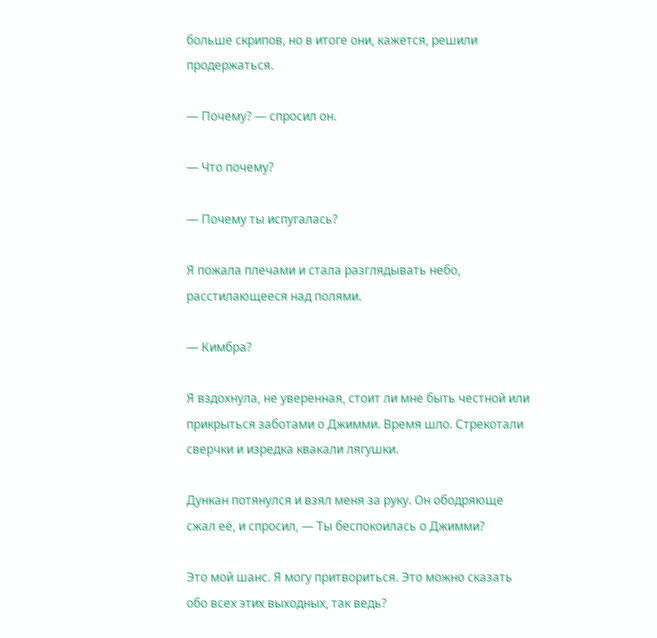больше скрипов, но в итоге они, кажется, решили продержаться.

— Почему? — спросил он.

— Что почему?

— Почему ты испугалась?

Я пожала плечами и стала разглядывать небо, расстилающееся над полями.

— Кимбра?

Я вздохнула, не уверенная, стоит ли мне быть честной или прикрыться заботами о Джимми. Время шло. Стрекотали сверчки и изредка квакали лягушки.

Дункан потянулся и взял меня за руку. Он ободряюще сжал её, и спросил, — Ты беспокоилась о Джимми?

Это мой шанс. Я могу притвориться. Это можно сказать обо всех этих выходных, так ведь?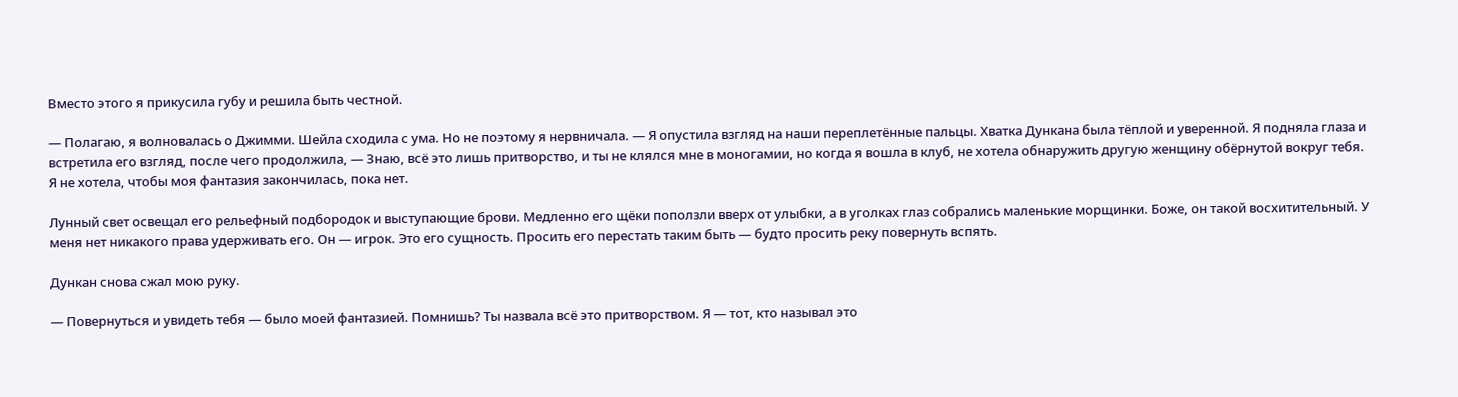Вместо этого я прикусила губу и решила быть честной.

— Полагаю, я волновалась о Джимми. Шейла сходила с ума. Но не поэтому я нервничала. — Я опустила взгляд на наши переплетённые пальцы. Хватка Дункана была тёплой и уверенной. Я подняла глаза и встретила его взгляд, после чего продолжила, — Знаю, всё это лишь притворство, и ты не клялся мне в моногамии, но когда я вошла в клуб, не хотела обнаружить другую женщину обёрнутой вокруг тебя. Я не хотела, чтобы моя фантазия закончилась, пока нет.

Лунный свет освещал его рельефный подбородок и выступающие брови. Медленно его щёки поползли вверх от улыбки, а в уголках глаз собрались маленькие морщинки. Боже, он такой восхитительный. У меня нет никакого права удерживать его. Он — игрок. Это его сущность. Просить его перестать таким быть — будто просить реку повернуть вспять.

Дункан снова сжал мою руку.

— Повернуться и увидеть тебя — было моей фантазией. Помнишь? Ты назвала всё это притворством. Я — тот, кто называл это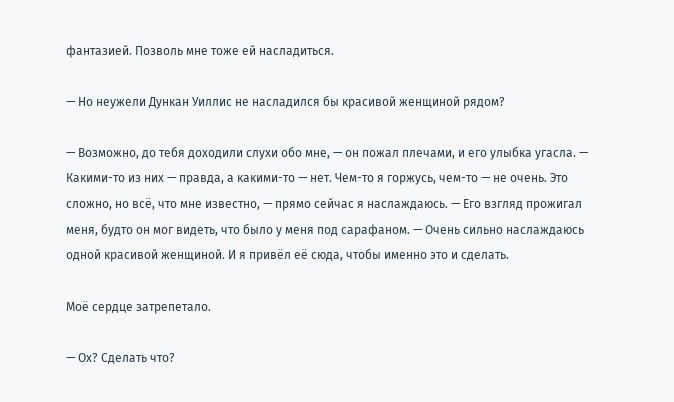фантазией. Позволь мне тоже ей насладиться.

— Но неужели Дункан Уиллис не насладился бы красивой женщиной рядом?

— Возможно, до тебя доходили слухи обо мне, — он пожал плечами, и его улыбка угасла. — Какими-то из них — правда, а какими-то — нет. Чем-то я горжусь, чем-то — не очень. Это сложно, но всё, что мне известно, — прямо сейчас я наслаждаюсь. — Его взгляд прожигал меня, будто он мог видеть, что было у меня под сарафаном. — Очень сильно наслаждаюсь одной красивой женщиной. И я привёл её сюда, чтобы именно это и сделать.

Моё сердце затрепетало.

— Ох? Сделать что?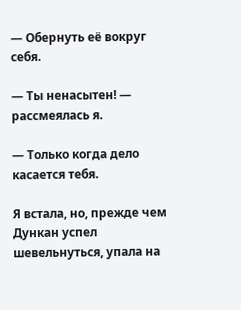— Обернуть её вокруг себя.

— Ты ненасытен! — рассмеялась я.

— Только когда дело касается тебя.

Я встала, но, прежде чем Дункан успел шевельнуться, упала на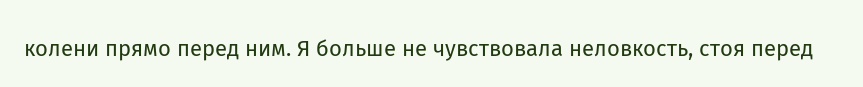колени прямо перед ним. Я больше не чувствовала неловкость, стоя перед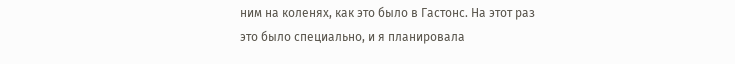ним на коленях, как это было в Гастонс. На этот раз это было специально, и я планировала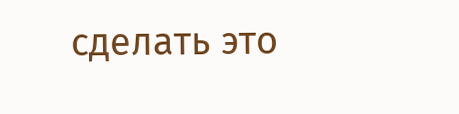сделать это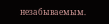незабываемым.